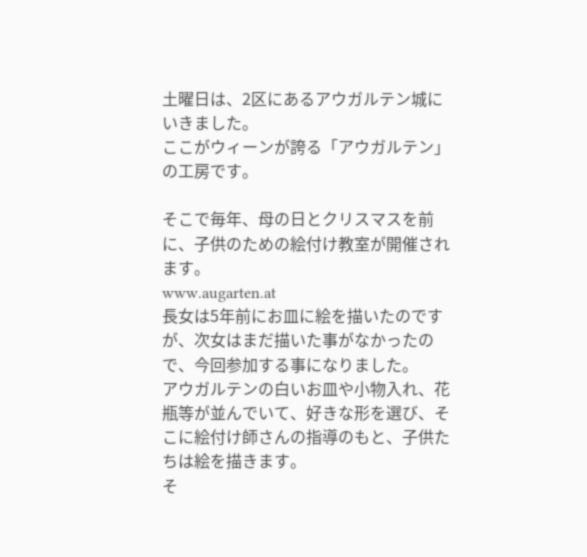土曜日は、2区にあるアウガルテン城にいきました。
ここがウィーンが誇る「アウガルテン」の工房です。

そこで毎年、母の日とクリスマスを前に、子供のための絵付け教室が開催されます。
www.augarten.at
長女は5年前にお皿に絵を描いたのですが、次女はまだ描いた事がなかったので、今回参加する事になりました。
アウガルテンの白いお皿や小物入れ、花瓶等が並んでいて、好きな形を選び、そこに絵付け師さんの指導のもと、子供たちは絵を描きます。
そ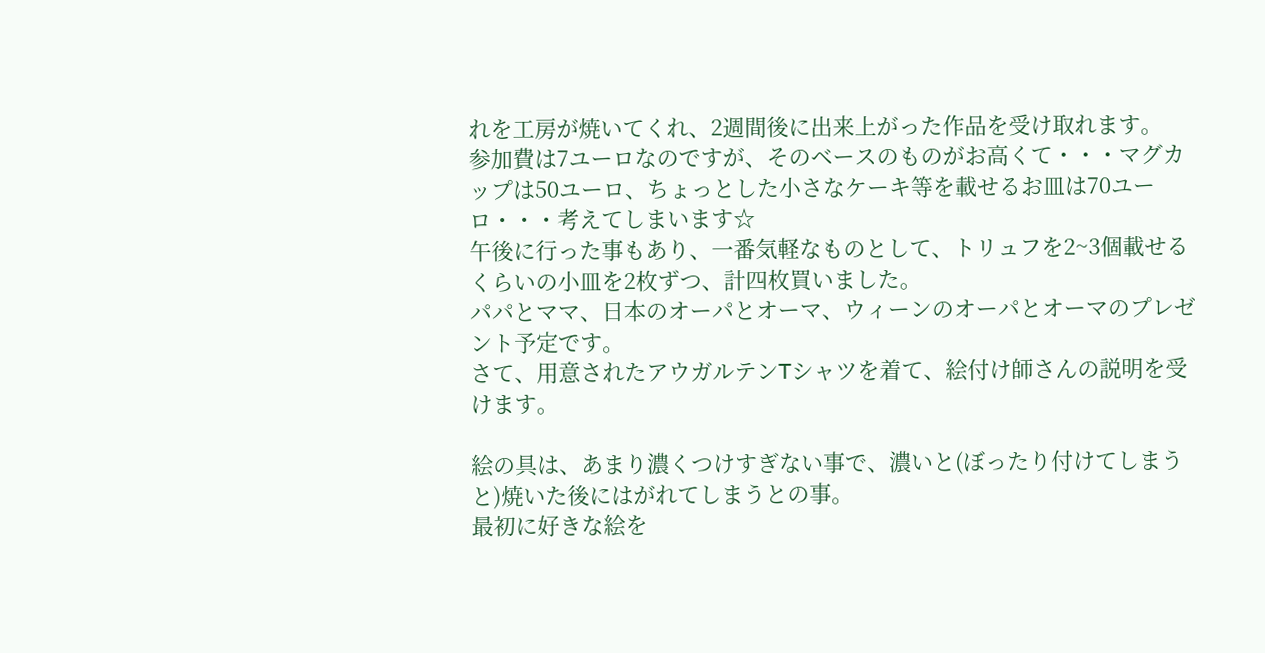れを工房が焼いてくれ、2週間後に出来上がった作品を受け取れます。
参加費は7ユーロなのですが、そのベースのものがお高くて・・・マグカップは50ユーロ、ちょっとした小さなケーキ等を載せるお皿は70ユーロ・・・考えてしまいます☆
午後に行った事もあり、一番気軽なものとして、トリュフを2~3個載せるくらいの小皿を2枚ずつ、計四枚買いました。
パパとママ、日本のオーパとオーマ、ウィーンのオーパとオーマのプレゼント予定です。
さて、用意されたアウガルテンTシャツを着て、絵付け師さんの説明を受けます。

絵の具は、あまり濃くつけすぎない事で、濃いと(ぼったり付けてしまうと)焼いた後にはがれてしまうとの事。
最初に好きな絵を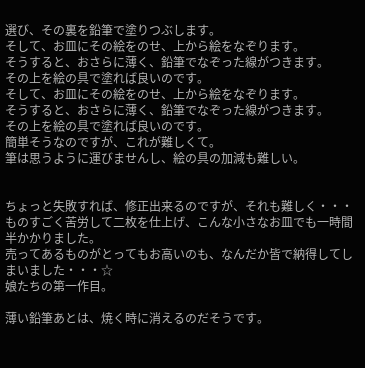選び、その裏を鉛筆で塗りつぶします。
そして、お皿にその絵をのせ、上から絵をなぞります。
そうすると、おさらに薄く、鉛筆でなぞった線がつきます。
その上を絵の具で塗れば良いのです。
そして、お皿にその絵をのせ、上から絵をなぞります。
そうすると、おさらに薄く、鉛筆でなぞった線がつきます。
その上を絵の具で塗れば良いのです。
簡単そうなのですが、これが難しくて。
筆は思うように運びませんし、絵の具の加減も難しい。


ちょっと失敗すれば、修正出来るのですが、それも難しく・・・ものすごく苦労して二枚を仕上げ、こんな小さなお皿でも一時間半かかりました。
売ってあるものがとってもお高いのも、なんだか皆で納得してしまいました・・・☆
娘たちの第一作目。

薄い鉛筆あとは、焼く時に消えるのだそうです。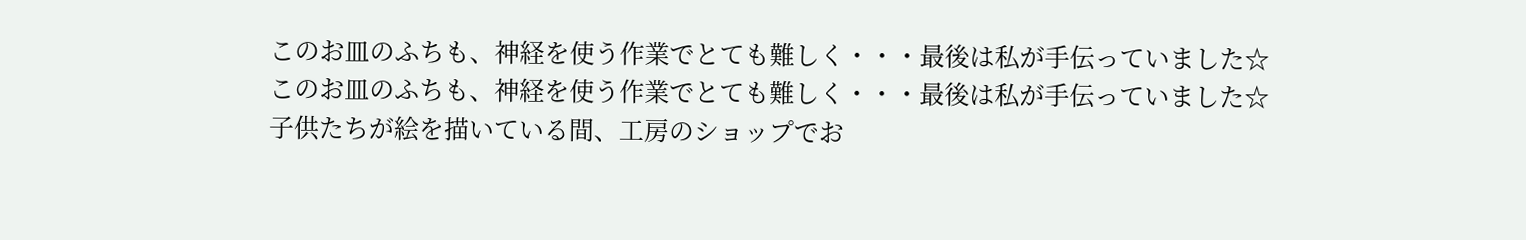このお皿のふちも、神経を使う作業でとても難しく・・・最後は私が手伝っていました☆
このお皿のふちも、神経を使う作業でとても難しく・・・最後は私が手伝っていました☆
子供たちが絵を描いている間、工房のショップでお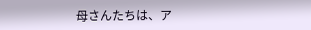母さんたちは、ア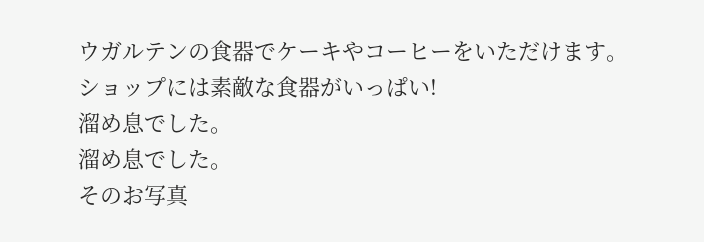ウガルテンの食器でケーキやコーヒーをいただけます。
ショップには素敵な食器がいっぱい!
溜め息でした。
溜め息でした。
そのお写真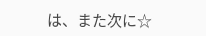は、また次に☆